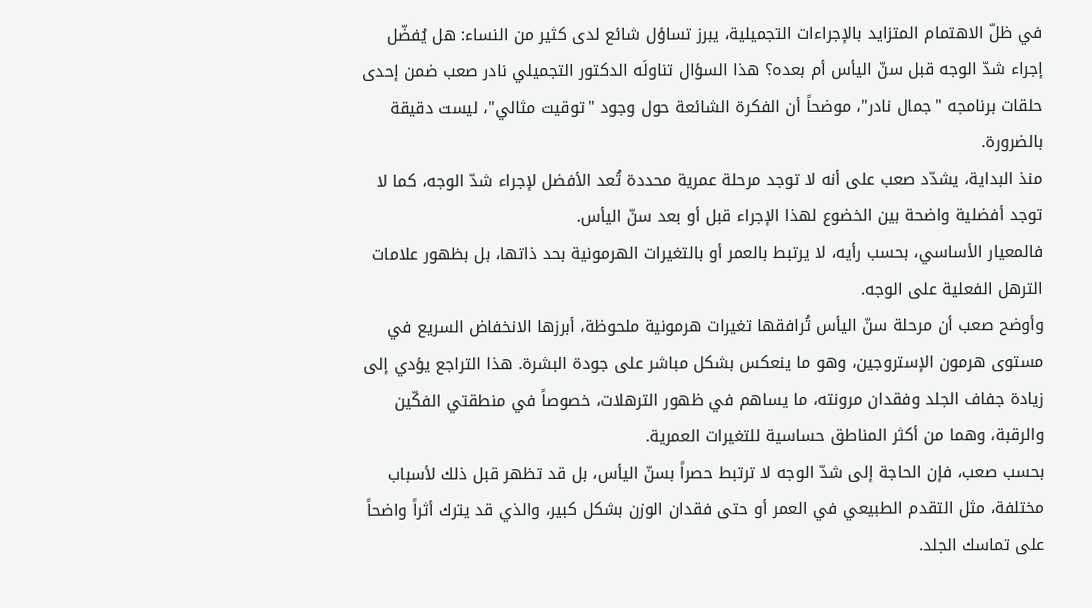في ظلّ الاهتمام المتزايد بالإجراءات التجميلية، يبرز تساؤل شائع لدى كثير من النساء: هل يُفضّل إجراء شدّ الوجه قبل سنّ اليأس أم بعده؟ هذا السؤال تناولَه الدكتور التجميلي نادر صعب ضمن إحدى حلقات برنامجه "جمال نادر"، موضحاً أن الفكرة الشائعة حول وجود "توقيت مثالي"، ليست دقيقة بالضرورة.
منذ البداية، يشدّد صعب على أنه لا توجد مرحلة عمرية محددة تُعد الأفضل لإجراء شدّ الوجه، كما لا توجد أفضلية واضحة بين الخضوع لهذا الإجراء قبل أو بعد سنّ اليأس.
فالمعيار الأساسي، بحسب رأيه، لا يرتبط بالعمر أو بالتغيرات الهرمونية بحد ذاتها، بل بظهور علامات الترهل الفعلية على الوجه.
وأوضح صعب أن مرحلة سنّ اليأس تُرافقها تغيرات هرمونية ملحوظة، أبرزها الانخفاض السريع في مستوى هرمون الإستروجين، وهو ما ينعكس بشكل مباشر على جودة البشرة. هذا التراجع يؤدي إلى زيادة جفاف الجلد وفقدان مرونته، ما يساهم في ظهور الترهلات، خصوصاً في منطقتي الفكّين والرقبة، وهما من أكثر المناطق حساسية للتغيرات العمرية.
بحسب صعب، فإن الحاجة إلى شدّ الوجه لا ترتبط حصراً بسنّ اليأس، بل قد تظهر قبل ذلك لأسباب مختلفة، مثل التقدم الطبيعي في العمر أو حتى فقدان الوزن بشكل كبير، والذي قد يترك أثراً واضحاً على تماسك الجلد.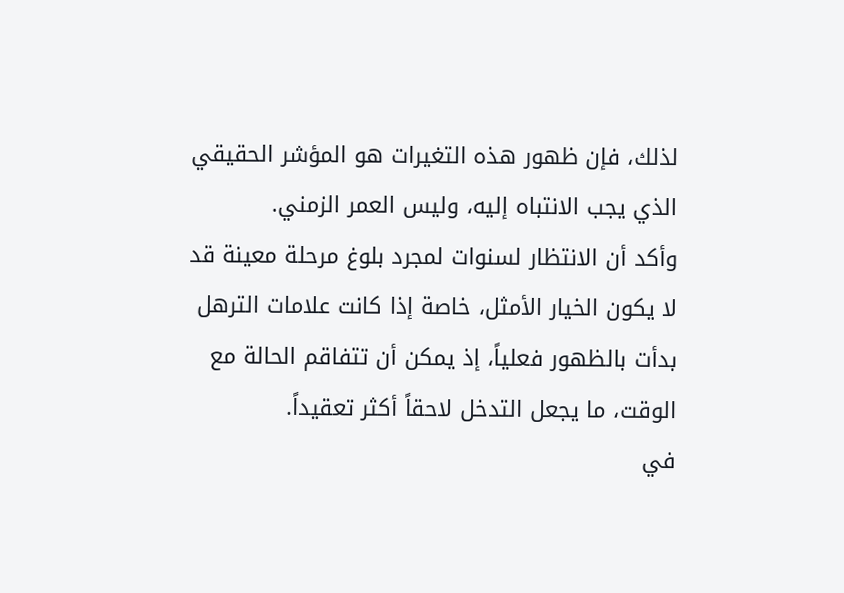لذلك، فإن ظهور هذه التغيرات هو المؤشر الحقيقي الذي يجب الانتباه إليه، وليس العمر الزمني.
وأكد أن الانتظار لسنوات لمجرد بلوغ مرحلة معينة قد لا يكون الخيار الأمثل، خاصة إذا كانت علامات الترهل بدأت بالظهور فعلياً، إذ يمكن أن تتفاقم الحالة مع الوقت، ما يجعل التدخل لاحقاً أكثر تعقيداً.
في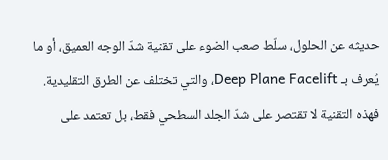حديثه عن الحلول، سلّط صعب الضوء على تقنية شدّ الوجه العميق، أو ما يُعرف بـ Deep Plane Facelift، والتي تختلف عن الطرق التقليدية. فهذه التقنية لا تقتصر على شدّ الجلد السطحي فقط، بل تعتمد على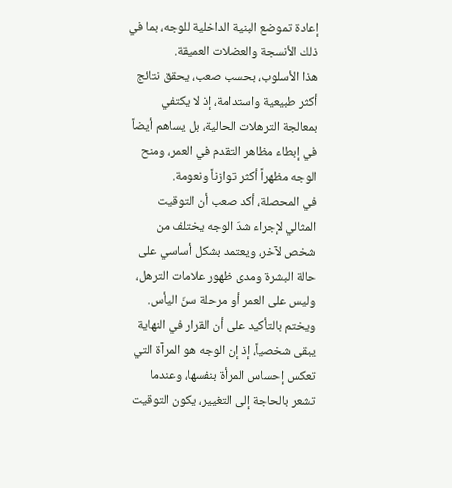إعادة تموضع البنية الداخلية للوجه، بما في ذلك الأنسجة والعضلات العميقة.
هذا الأسلوب، بحسب صعب، يحقق نتائج أكثر طبيعية واستدامة، إذ لا يكتفي بمعالجة الترهلات الحالية، بل يساهم أيضاً في إبطاء مظاهر التقدم في العمر، ومنح الوجه مظهراً أكثر توازناً ونعومة.
في المحصلة، أكد صعب أن التوقيت المثالي لإجراء شدّ الوجه يختلف من شخص لآخر، ويعتمد بشكل أساسي على حالة البشرة ومدى ظهور علامات الترهل، وليس على العمر أو مرحلة سنّ اليأس.
ويختم بالتأكيد على أن القرار في النهاية يبقى شخصياً، إذ إن الوجه هو المرآة التي تعكس إحساس المرأة بنفسها، وعندما تشعر بالحاجة إلى التغيير، يكون التوقيت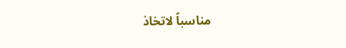مناسباً لاتخاذ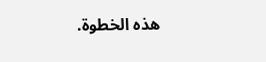هذه الخطوة.